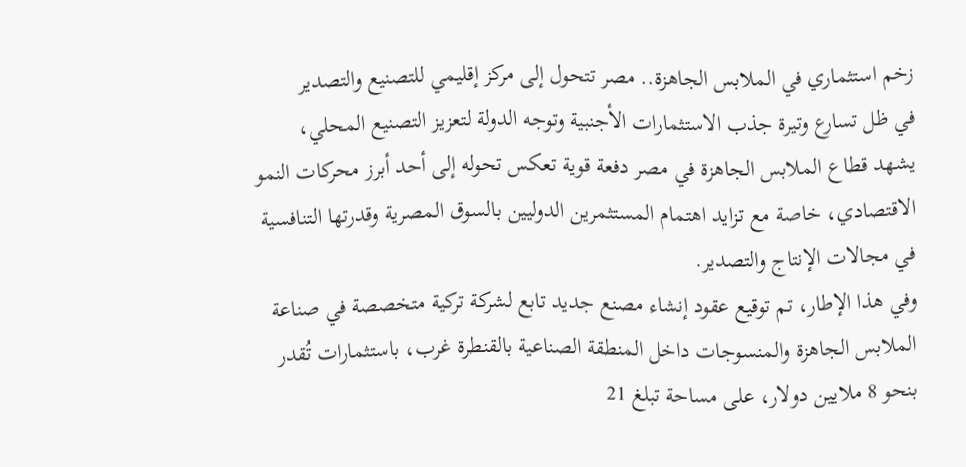زخم استثماري في الملابس الجاهزة.. مصر تتحول إلى مركز إقليمي للتصنيع والتصدير
في ظل تسارع وتيرة جذب الاستثمارات الأجنبية وتوجه الدولة لتعزيز التصنيع المحلي، يشهد قطاع الملابس الجاهزة في مصر دفعة قوية تعكس تحوله إلى أحد أبرز محركات النمو الاقتصادي، خاصة مع تزايد اهتمام المستثمرين الدوليين بالسوق المصرية وقدرتها التنافسية في مجالات الإنتاج والتصدير.
وفي هذا الإطار، تم توقيع عقود إنشاء مصنع جديد تابع لشركة تركية متخصصة في صناعة الملابس الجاهزة والمنسوجات داخل المنطقة الصناعية بالقنطرة غرب، باستثمارات تُقدر بنحو 8 ملايين دولار، على مساحة تبلغ 21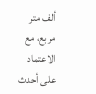ألف متر مربع، مع الاعتماد على أحدث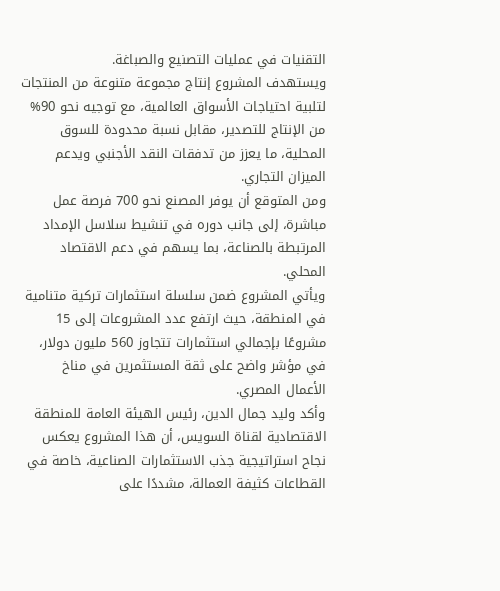التقنيات في عمليات التصنيع والصباغة.
ويستهدف المشروع إنتاج مجموعة متنوعة من المنتجات لتلبية احتياجات الأسواق العالمية، مع توجيه نحو 90% من الإنتاج للتصدير، مقابل نسبة محدودة للسوق المحلية، ما يعزز من تدفقات النقد الأجنبي ويدعم الميزان التجاري.
ومن المتوقع أن يوفر المصنع نحو 700 فرصة عمل مباشرة، إلى جانب دوره في تنشيط سلاسل الإمداد المرتبطة بالصناعة، بما يسهم في دعم الاقتصاد المحلي.
ويأتي المشروع ضمن سلسلة استثمارات تركية متنامية في المنطقة، حيث ارتفع عدد المشروعات إلى 15 مشروعًا بإجمالي استثمارات تتجاوز 560 مليون دولار، في مؤشر واضح على ثقة المستثمرين في مناخ الأعمال المصري.
وأكد وليد جمال الدين، رئيس الهيئة العامة للمنطقة الاقتصادية لقناة السويس، أن هذا المشروع يعكس نجاح استراتيجية جذب الاستثمارات الصناعية، خاصة في القطاعات كثيفة العمالة، مشددًا على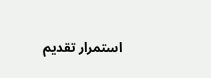استمرار تقديم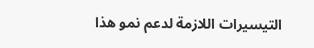التيسيرات اللازمة لدعم نمو هذا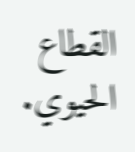القطاع الحيوي.